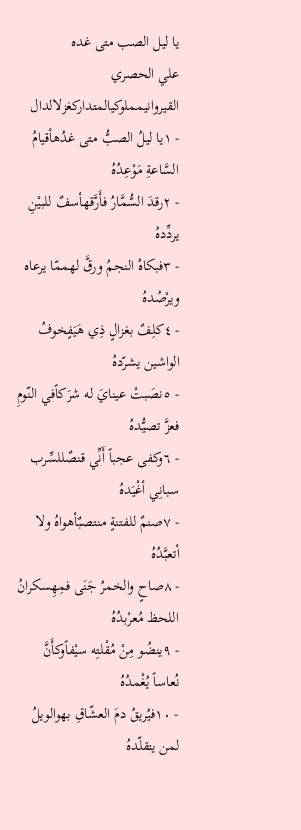يا ليل الصب متى غده
علي الحصري القيروانيمملوكيالمتداركغزلالدال
- ١يا ليلُ الصبُّ متى غدُهأقيامُ السَّاعةِ مَوْعِدُهُ
- ٢رقدَ السُّمَّارُ فأَرَّقهأسفٌ للبيْنِ يردِّدهُ
- ٣فبكاهُ النجمُ ورقَّ لهممّا يرعاه ويرْصُدهُ
- ٤كلِفٌ بغزالٍ ذِي هَيَفٍخوفُ الواشين يشرّدهُ
- ٥نصَبتْ عينايَ له شرَكاًفي النّومِ فعزَّ تصيُّدهُ
- ٦وكفى عجباً أَنِّي قنصٌللسِّرب سبانِي أغْيَدهُ
- ٧صنمٌ للفتنةٍ منتصبٌأهواهُ ولا أتعبَّدُهُ
- ٨صاحٍ والخمرُ جَنَى فمِهِسكرانُ اللحظ مُعرْبدُهُ
- ٩ينضُو مِنْ مُقْلتِه سيْفاًوكأَنَّ نُعاساً يُغْمدُهُ
- ١٠فيُريقُ دمَ العشّاقِ بهوالويلُ لمن يتقلّدهُ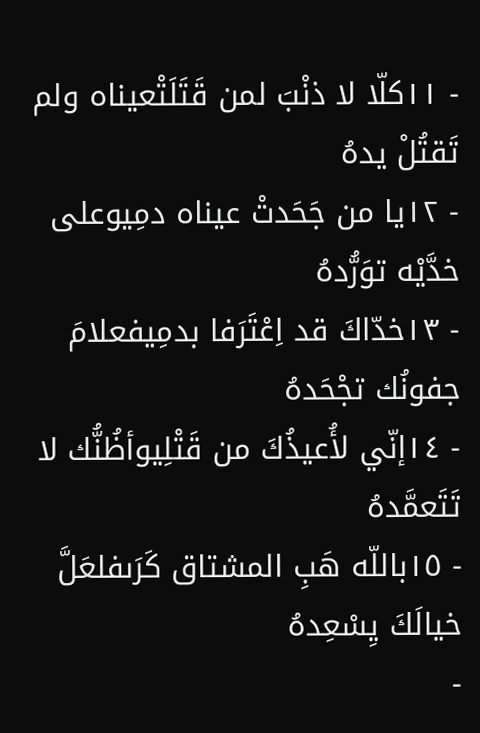- ١١كلّا لا ذنْبَ لمن قَتَلَتْعيناه ولم تَقتُلْ يدهُ
- ١٢يا من جَحَدتْ عيناه دمِيوعلى خدَّيْه توَرُّدهُ
- ١٣خدّاكَ قد اِعْتَرَفا بدمِيفعلامَ جفونُك تجْحَدهُ
- ١٤إنّي لأُعيذُكَ من قَتْلِيوأظُنُّك لا تَتَعمَّدهُ
- ١٥باللّه هَبِ المشتاق كَرَىفلعَلَّ خيالَكَ يِسْعِدهُ
-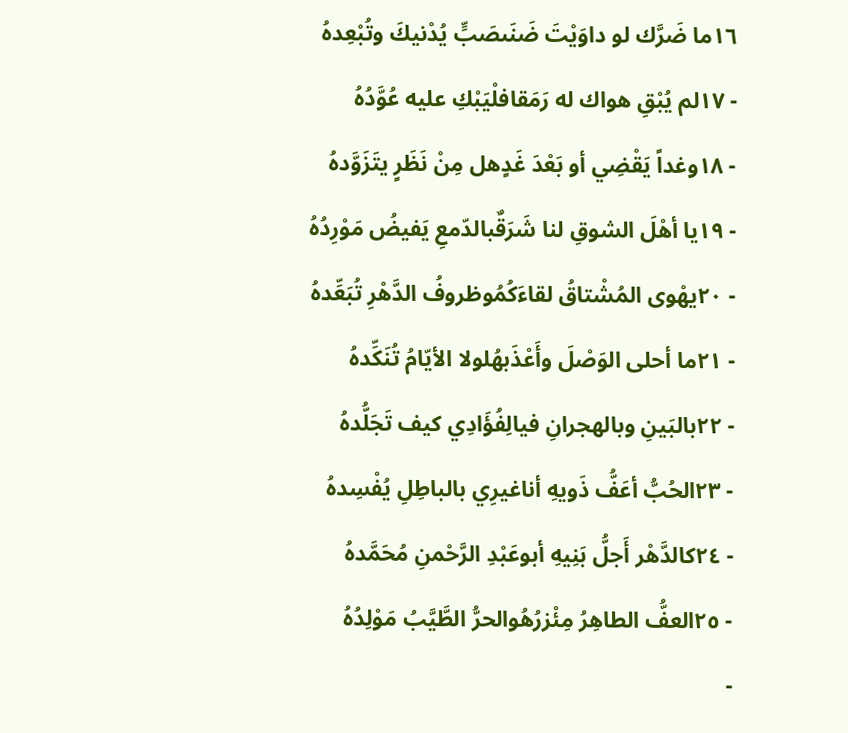١٦ما ضَرَّك لو داوَيْتَ ضَنَىصَبٍّ يُدْنيكَ وتُبْعِدهُ
- ١٧لم يُبْقِ هواك له رَمَقافلْيَبْكِ عليه عُوَّدُهُ
- ١٨وغداً يَقْضِي أو بَعْدَ غَدٍهل مِنْ نَظَرٍ يتَزَوَّدهُ
- ١٩يا أهْلَ الشوقِ لنا شَرَقٌبالدّمعِ يَفيضُ مَوْرِدُهُ
- ٢٠يهْوى المُشْتاقُ لقاءَكُمُوظروفُ الدَّهْرِ تُبَعِّدهُ
- ٢١ما أحلى الوَصْلَ وأَعْذَبهُلولا الأيّامُ تُنَكِّدهُ
- ٢٢بالبَينِ وبالهجرانِ فيالِفُؤَادِي كيف تَجَلُّدهُ
- ٢٣الحُبُّ أعَفُّ ذَويهِ أناغيرِي بالباطِلِ يُفْسِدهُ
- ٢٤كالدَّهْر أَجلُّ بَنِيهِ أبوعَبْدِ الرَّحْمنِ مُحَمَّدهُ
- ٢٥العفُّ الطاهِرُ مِئْزرُهُوالحرُّ الطَّيَّبُ مَوْلِدُهُ
-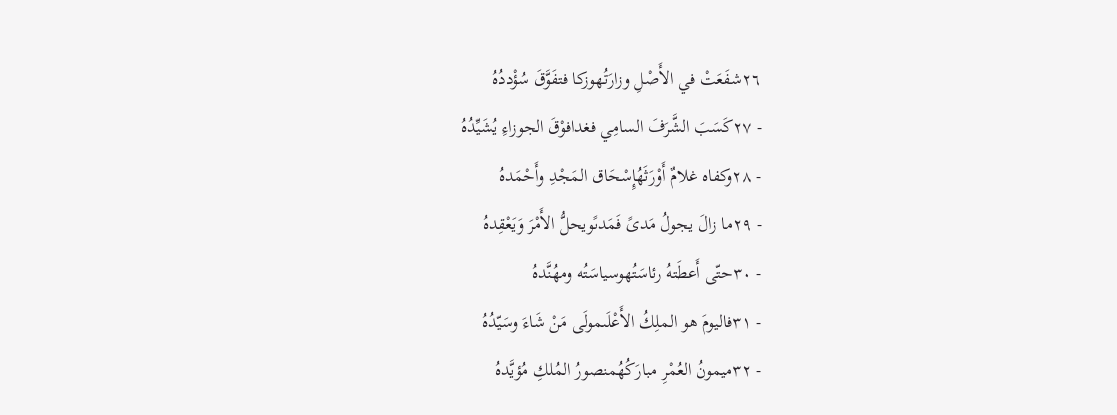٢٦شفَعَتْ في الأَصْلِ وزارَتُهوزكا فتفَوَّقَ سُؤْددُهُ
- ٢٧كَسَبَ الشَّرَفَ السامِي فغدافوْقَ الجوزاءِ يُشَيِّدُهُ
- ٢٨وكفاه غلامٌ أَوْرَثَهُإِسْحَاق المَجْدِ وأَحْمَدهُ
- ٢٩ما زالَ يجولُ مَدىً فَمَدىًويحلُّ الأَمْرَ وَيَعْقِدهُ
- ٣٠حتّى أَعطَتهُ رئاسَتُهوسياسَتُه ومهُنَّدهُ
- ٣١فاليومَ هو الملِكُ الأَعْلَىمولَى مَنْ شَاءَ وسَيّدُهُ
- ٣٢ميمونُ العُمْرِ مبارَكُهُمنصورُ المُلكِ مُؤيَّدهُ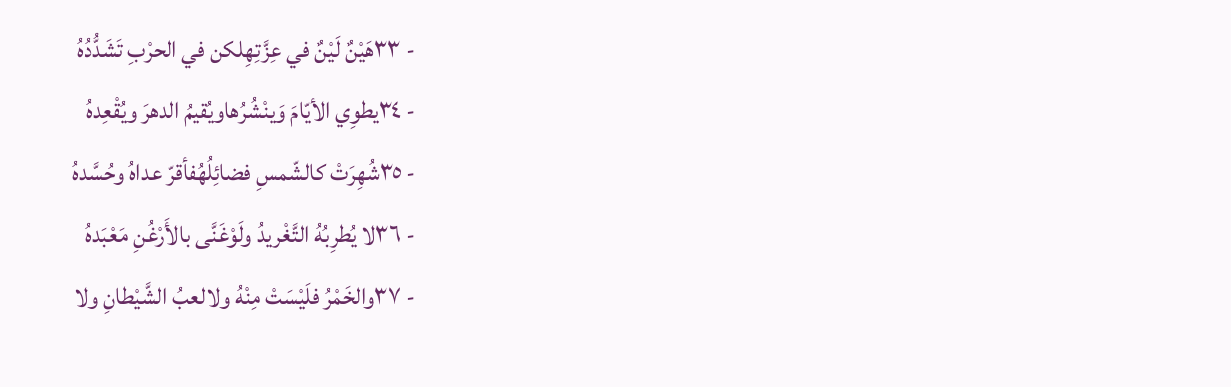- ٣٣هَيْنٌ لَيْنٌ في عِزَّتِهِلكن في الحرْبِ تَشَدُّدُهُ
- ٣٤يطوِي الأيّامَ وَينْشُرُهاويُقيمُ الدهرَ ويُقْعِدهُ
- ٣٥شُهِرَتْ كالشّمسِ فضائِلُهُفأقرّ عداهُ وحُسَّدهُ
- ٣٦لا يُطرِبُهُ التَّغْريدُ ولَوْغَنَّى بالأَرْغُنِ مَعْبَدهُ
- ٣٧والخَمْرُ فلَيْسَتْ مِنْهُ ولالعبُ الشَّيْطانِ ولا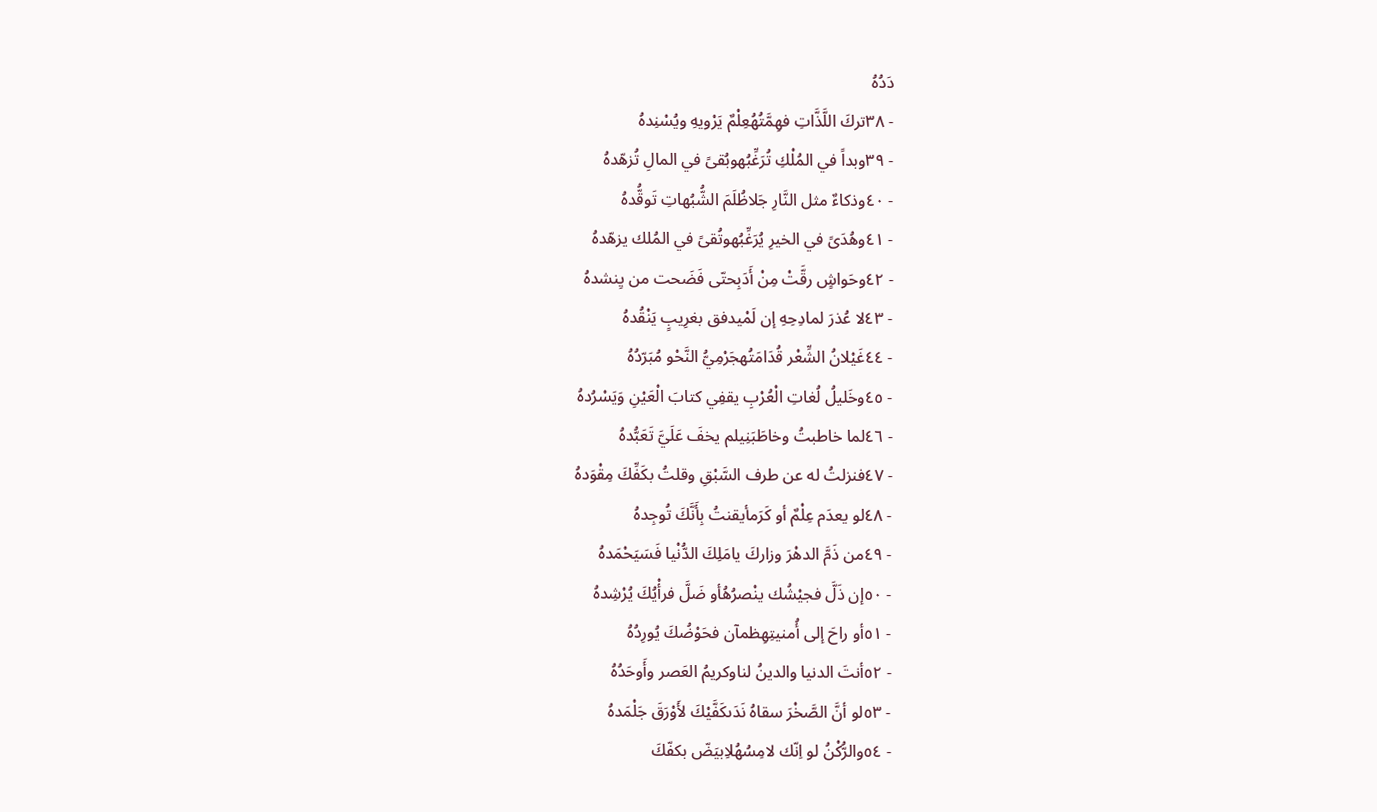دَدُهُ
- ٣٨تركَ اللَّذَّاتِ فهِمَّتُهُعِلْمٌ يَرْويهِ ويُسْنِدهُ
- ٣٩وبداً في المُلْكِ تُرَغِّبُهوبُقىً في المالِ تُزهّدهُ
- ٤٠وذكاءٌ مثل النَّارِ جَلاظُلَمَ الشُّبُهاتِ تَوقُّدهُ
- ٤١وهُدَىً في الخيرِ يُرَغِّبُهوتُقىً في المُلك يزهّدهُ
- ٤٢وحَواشٍ رقَّتْ مِنْ أَدَبِحتّى فَضَحت من يِنشدهُ
- ٤٣لا عُذرَ لمادِحِهِ إن لَمْيدفق بغرِيبٍ يَنْقُدهُ
- ٤٤غَيْلانُ الشِّعْر قُدَامَتُهجَرْمِيُّ النَّحْو مُبَرّدُهُ
- ٤٥وخَليلُ لُغاتِ الْعُرْبِ يقفِي كتابَ الْعَيْنِ وَيَسْرُدهُ
- ٤٦لما خاطبتُ وخاطَبَنِيلم يخفَ عَلَيَّ تَعَبُّدهُ
- ٤٧فنزلتُ له عن طرف السَّبْقِ وقلتُ بكَفِّكَ مِقْوَدهُ
- ٤٨لو يعدَم عِلْمٌ أو كَرَمأيقنتُ بِأَنَّكَ تُوجِدهُ
- ٤٩من ذَمَّ الدهْرَ وزاركَ يامَلِكَ الدُّنْيا فَسَيَحْمَدهُ
- ٥٠إن ذَلَّ فجيْشُك ينْصرُهُأو ضَلَّ فرأْيُكَ يُرْشِدهُ
- ٥١أو راحَ إلى أُمنيتِهِظمآن فحَوْضُكَ يُورِدُهُ
- ٥٢أنتَ الدنيا والدينُ لناوكريمُ العَصر وأَوحَدُهُ
- ٥٣لو أنَّ الصَّخْرَ سقاهُ نَدَىكَفَّيْكَ لأَوْرَقَ جَلْمَدهُ
- ٥٤والرُّكْنُ لو اِنّك لامِسُهُلاِبيَضّ بكفّكَ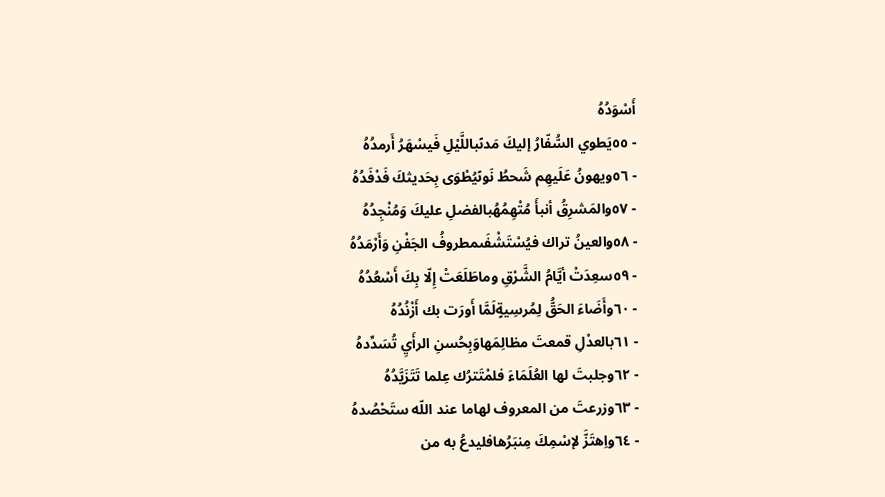أَسْوَدُهُ
- ٥٥يَطوي السُّفّارُ إليكَ مَدىًباللَّيْلِ فَيسْهَرُ أَرمدُهُ
- ٥٦ويهونُ عَلَيهِم شَحطُ نَوىًيُطْوَى بِحَديثكَ فَدْفَدُهُ
- ٥٧والمَشرِقُ أنبأَ مُتْهِمُهُبالفضلِ عليكَ وَمُنْجِدُهُ
- ٥٨والعينُ تراك فيُسْتَشْفَىمطروفُ الجَفْنِ وَأَرْمَدُهُ
- ٥٩سعِدَتْ أيَّامُ الشَّرْقِ وماطَلَعَتْ إِلّا بِكَ أَسْعُدُهُ
- ٦٠وأَضَاءَ الحَقُّ لِمُرسِيةٍلَمَّا أَورَت بك أَزْنُدُهُ
- ٦١بالعدْلِ قمعتَ مظالِمَهاوَبِحُسنِ الرأَيِ تُسَدِّدهُ
- ٦٢وجلبتَ لها العُلَمَاءَ فلمْتَترُك عِلما تَتَزَيَّدُهُ
- ٦٣وزرعتَ من المعروف لهاما عند اللّه ستَحْصُدهُ
- ٦٤واِهتَزَّ لإسْمِكَ مِنبَرُهافليدعُ به من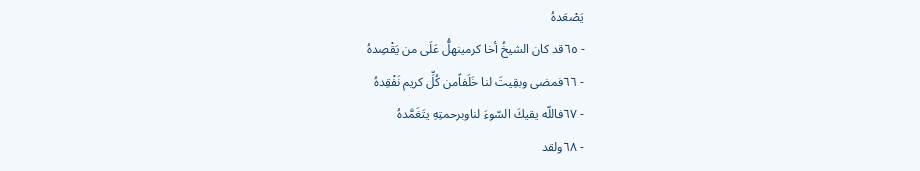يَصْعَدهُ
- ٦٥قد كان الشيخُ أخا كرمينهلُّ عَلَى من يَقْصِدهُ
- ٦٦فمضى وبقِيتَ لنا خَلَفاًمن كُلِّ كريم نَفْقِدهُ
- ٦٧فاللّه يقيكَ السّوءَ لناوبرحمتِهِ يتَغَمَّدهُ
- ٦٨ولقد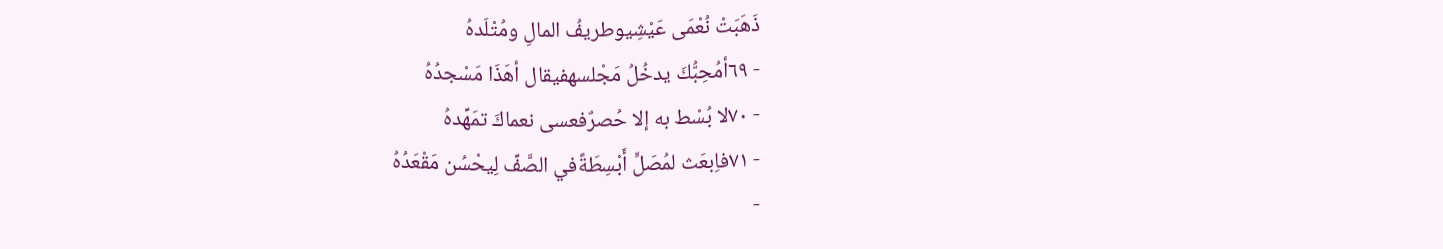ذَهَبَتْ نُعْمَى عَيْشِيوطريفُ المالِ ومُتْلَدهُ
- ٦٩أمُحِبُّكَ يدخُلُ مَجْلسهفيقال أهَذَا مَسْجدُهُ
- ٧٠لا بُسْط به إلا حُصرٌفعسى نعماكَ تمَهِّدهُ
- ٧١فاِبعَث لمُصَلٍّ أَبْسِطَةًفي الصَّفِّ لِيحْسُن مَقْعَدُهُ
-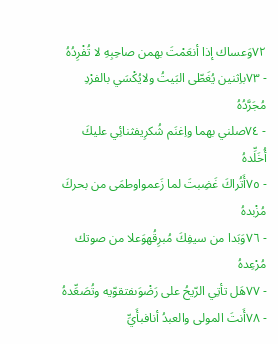٧٢وَعساك إذا أنعَمْتَ بهمن صاحِبِهِ لا تُفْرِدُهُ
- ٧٣باِثنين يُغَطّى البَيتُ ولايُكْسَي بالفرْدِ مُجَرَّدُهُ
- ٧٤صلني بهما واِغنَم شُكرِيفثنائِي عليكَ أُخَلِّدهُ
- ٧٥أَتُراكَ غَضِبتَ لما زَعمواوطمَى من بحركَ مُزْبدهُ
- ٧٦وَبَدا من سيفِكَ مُبرِقُهوَعلا من صوتك مُرْعِدهُ
- ٧٧هَل تأتِي الرّيحُ على رَضْوَىفتقوّيه وتُصَعِّدهُ
- ٧٨أَنتَ المولى والعبدُ أنافبأَيِّ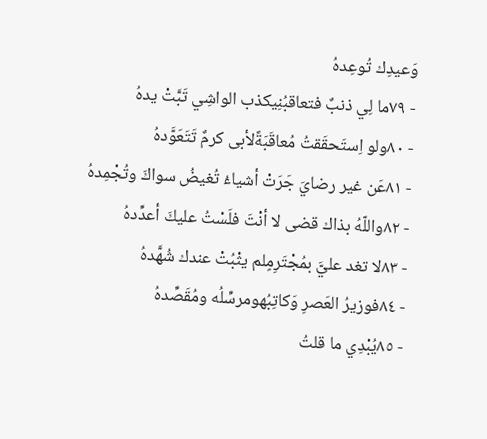وَعيدِك تُوعِدهُ
- ٧٩ما لِي ذنبٌ فتعاقبُنِيكذب الواشِي تَبَّتْ يدهُ
- ٨٠ولو اِستَحقَقتُ مُعاقَبَةًلأبى كرمٌ تَتَعَوَّدهُ
- ٨١عَن غير رضايَ جَرَتْ أشياءُ تُغيضُ سواكَ وتُجْمِدهُ
- ٨٢واللّهُ بذاك قضى لا أنْتَ فلَسْتُ عليكَ أعدِّدهُ
- ٨٣لا تغد عليَّ بمُجْتَرِمٍلم يثْبُتْ عندك شُهَّدهُ
- ٨٤فوزيرُ العَصرِ وَكاتِبُهومرسِّلُه ومُقَصِّدهُ
- ٨٥يُبْدِي ما قلتُ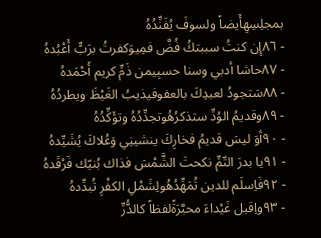بمجلِسِهِأَيضاً ولسوفَ يُفَنِّدُهُ
- ٨٦إِن كنتُ سببتكُ فُضَّ فمِيوَكفرتُ برَبٍّ أَعْبُدهُ
- ٨٧حاشا أدبي وسنا حسبِيمن ذَمِّ كريم أَحْمَدهُ
- ٨٨سَتجودُ لعبدِكَ بالعفوفيذيبُ الغَيْظَ ويطردُهُ
- ٨٩وقديمُ الوُدِّ ستذكرُهُوتجدِّدُهُ وتؤَكِّدُهُ
- ٩٠أوَ ليسَ قديمُ فخارِكَ ينشينِي وَعُلاكَ يُشَيِّدهُ
- ٩١يا بدرَ التّمِّ نكحتَ الشَّمْسَ فذاك بُنيّك فَرْقَدهُ
- ٩٢فَاِسلَم للدين تُمَهِّدُهُولِشَمْلِ الكفْرِ تُبدِّدهُ
- ٩٣واِقبل غَيْداءَ محبَّرَةًلفظاً كالدُّرِّ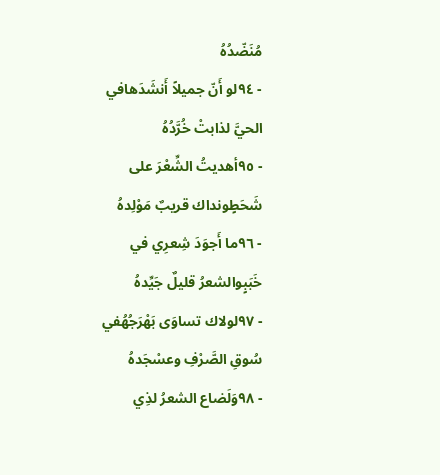مُنَضّدُهُ
- ٩٤لو أَنّ جميلاً أَنشَدَهافي الحيَّ لذابتْ خُرَّدُهُ
- ٩٥أهديتُ الشِّعْرَ على شَحَطٍونداك قريبٌ مَوْلِدهُ
- ٩٦ما أَجوَدَ شِعرِي في خَبَبٍوالشعرُ قليلٌ جَيِّدهُ
- ٩٧لولاك تساوَى بَهْرَجُهُفي سُوقِ الصَّرْفِ وعسْجَدهُ
- ٩٨وَلَضاع الشعرُ لذِي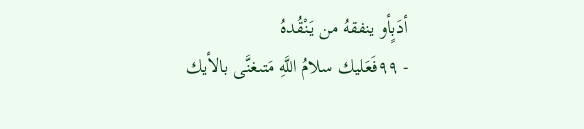أدَبٍأو ينفقهُ من يَنْقُدهُ
- ٩٩فَعَليك سلامُ اللَّهِ مَتىغنَّى بالأيك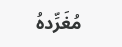مُغَرِّدهُ